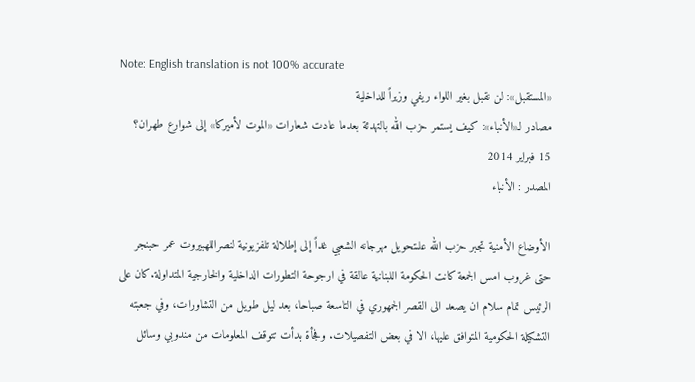Note: English translation is not 100% accurate
«المستقبل»: لن نقبل بغير اللواء ريفي وزيراً للداخلية
مصادر لـ«الأنباء»: كيف يستمر حزب الله بالتهدئة بعدما عادت شعارات «الموت لأميركا» إلى شوارع طهران؟
15 فبراير 2014
المصدر : الأنباء

الأوضاع الأمنية تجبر حزب الله علىتحويل مهرجانه الشعبي غداً إلى إطلالة تلفزيونية لنصراللهبيروت عمر حبنجر
حتى غروب امس الجمعة كانت الحكومة اللبنانية عالقة في ارجوحة التطورات الداخلية والخارجية المتداولة.كان على الرئيس تمام سلام ان يصعد الى القصر الجمهوري في التاسعة صباحا، بعد ليل طويل من التشاورات، وفي جعبته التشكيلة الحكومية المتوافق عليها، الا في بعض التفصيلات. وفجأة بدأت تتوقف المعلومات من مندوبي وسائل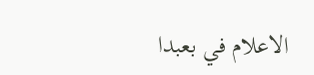الاعلام في بعبدا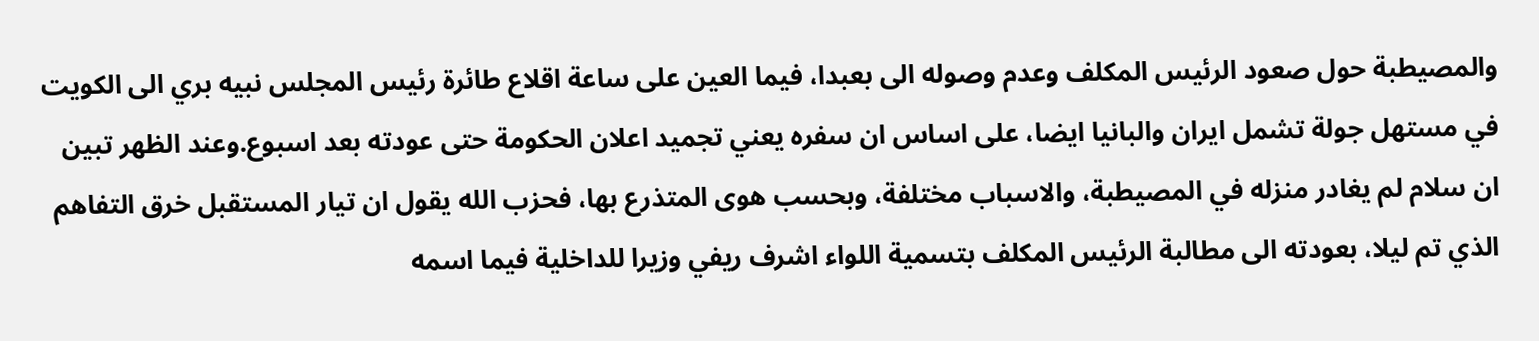والمصيطبة حول صعود الرئيس المكلف وعدم وصوله الى بعبدا، فيما العين على ساعة اقلاع طائرة رئيس المجلس نبيه بري الى الكويت في مستهل جولة تشمل ايران والبانيا ايضا، على اساس ان سفره يعني تجميد اعلان الحكومة حتى عودته بعد اسبوع.وعند الظهر تبين ان سلام لم يغادر منزله في المصيطبة، والاسباب مختلفة، وبحسب هوى المتذرع بها، فحزب الله يقول ان تيار المستقبل خرق التفاهم الذي تم ليلا، بعودته الى مطالبة الرئيس المكلف بتسمية اللواء اشرف ريفي وزيرا للداخلية فيما اسمه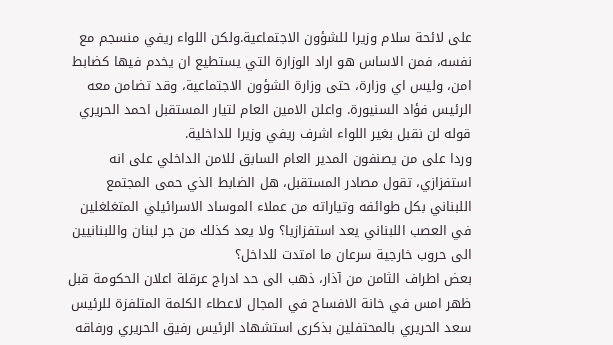على لائحة سلام وزيرا للشؤون الاجتماعية.ولكن اللواء ريفي منسجم مع نفسه، فمن الاساس هو اراد الوزارة التي يستطيع ان يخدم فيها كضابط امن، وليس اي وزارة، حتى وزارة الشؤون الاجتماعية، وقد تضامن معه الرئيس فؤاد السنيورة. واعلن الامين العام لتيار المستقبل احمد الحريري قوله لن نقبل بغير اللواء اشرف ريفي وزيرا للداخلية.
وردا على من يصنفون المدير العام السابق للامن الداخلي على انه استفزازي، تقول مصادر المستقبل، هل الضابط الذي حمى المجتمع اللبناني بكل طوائفه وتياراته من عملاء الموساد الاسرائيلي المتغلغلين في العصب اللبناني يعد استفزازيا؟ ولا يعد كذلك من جر لبنان واللبنانيين الى حروب خارجية سرعان ما امتدت للداخل؟
بعض اطراف الثامن من آذار، ذهب الى حد ادراج عرقلة اعلان الحكومة قبل ظهر امس في خانة الافساح في المجال لاعطاء الكلمة المتلفزة للرئيس سعد الحريري بالمحتفلين بذكرى استشهاد الرئيس رفيق الحريري ورفاقه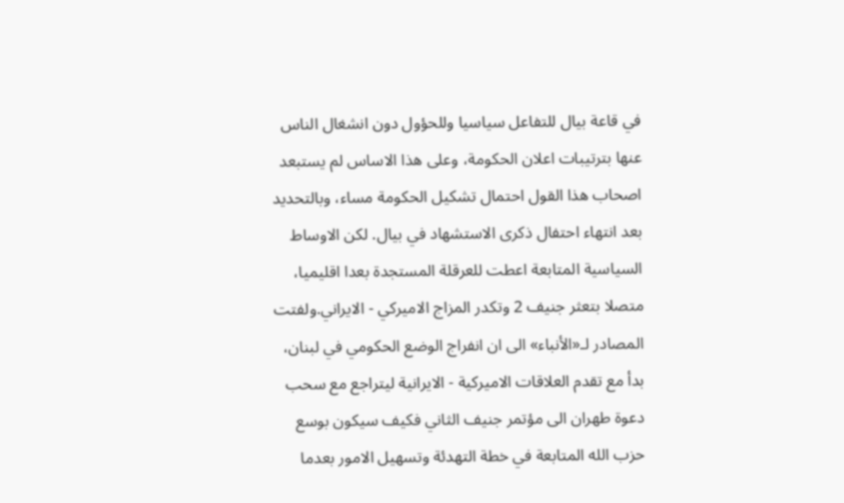في قاعة بيال للتفاعل سياسيا وللحؤول دون انشغال الناس عنها بترتيبات اعلان الحكومة، وعلى هذا الاساس لم يستبعد اصحاب هذا القول احتمال تشكيل الحكومة مساء، وبالتحديد بعد انتهاء احتفال ذكرى الاستشهاد في بيال. لكن الاوساط السياسية المتابعة اعطت للعرقلة المستجدة بعدا اقليميا، متصلا بتعثر جنيف 2 وتكدر المزاج الاميركي - الايراني.ولفتت المصادر لـ«الأنباء» الى ان انفراج الوضع الحكومي في لبنان، بدأ مع تقدم العلاقات الاميركية - الايرانية ليتراجع مع سحب دعوة طهران الى مؤتمر جنيف الثاني فكيف سيكون بوسع حزب الله المتابعة في خطة التهدئة وتسهيل الامور بعدما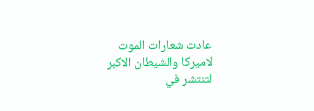عادت شعارات الموت لاميركا والشيطان الاكبر لتنتشر في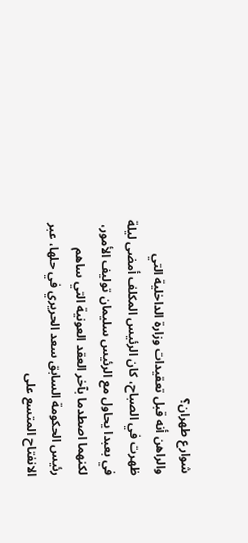شوارع طهران؟
والراهن أنه قبل تعقيدات وزارة الداخلية التي ظهرت في الصباح، كان الرئيس المكلف أمضى ليلة في بعبدا يحاول مع الرئيس سليمان توليف الأمور، لكنهما اصطدما بآخر العقد العونية التي ساهم رئيس الحكومة السابق سعد الحريري في حلها، عبر الانفتاح المتسع على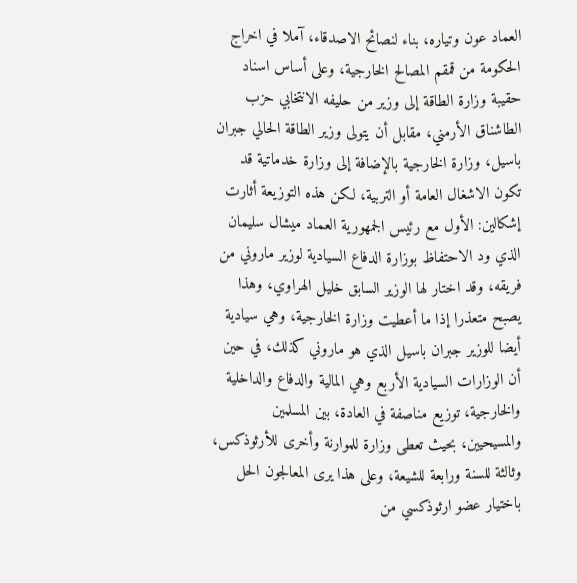العماد عون وتياره، بناء لنصائح الاصدقاء، آملا في اخراج الحكومة من قمقم المصالح الخارجية، وعلى أساس اسناد حقيبة وزارة الطاقة إلى وزير من حليفه الانتخابي حزب الطاشناق الأرمني، مقابل أن يتولى وزير الطاقة الحالي جبران باسيل، وزارة الخارجية بالإضافة إلى وزارة خدماتية قد تكون الاشغال العامة أو التربية، لكن هذه التوزيعة أثارت إشكالين: الأول مع رئيس الجمهورية العماد ميشال سليمان الذي ود الاحتفاظ بوزارة الدفاع السيادية لوزير ماروني من فريقه، وقد اختار لها الوزير السابق خليل الهراوي، وهذا يصبح متعذرا إذا ما أعطيت وزارة الخارجية، وهي سيادية أيضا للوزير جبران باسيل الذي هو ماروني كذلك، في حين أن الوزارات السيادية الأربع وهي المالية والدفاع والداخلية والخارجية، توزيع مناصفة في العادة، بين المسلمين والمسيحيين، بحيث تعطى وزارة للموارنة وأخرى للأرثوذكس، وثالثة للسنة ورابعة للشيعة، وعلى هذا يرى المعالجون الحل باختيار عضو ارثوذكسي من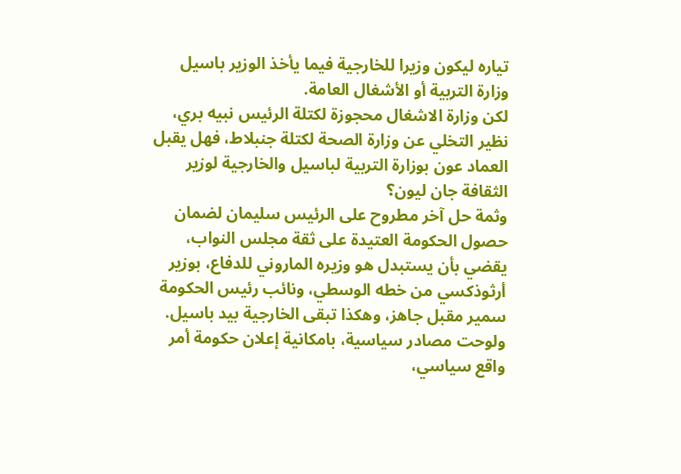تياره ليكون وزيرا للخارجية فيما يأخذ الوزير باسيل وزارة التربية أو الأشغال العامة.
لكن وزارة الاشغال محجوزة لكتلة الرئيس نبيه بري، نظير التخلي عن وزارة الصحة لكتلة جنبلاط، فهل يقبل العماد عون بوزارة التربية لباسيل والخارجية لوزير الثقافة جان ليون؟
وثمة حل آخر مطروح على الرئيس سليمان لضمان حصول الحكومة العتيدة على ثقة مجلس النواب، يقضي بأن يستبدل هو وزيره الماروني للدفاع، بوزير أرثوذكسي من خطه الوسطي، ونائب رئيس الحكومة سمير مقبل جاهز، وهكذا تبقى الخارجية بيد باسيل. ولوحت مصادر سياسية، بامكانية إعلان حكومة أمر واقع سياسي،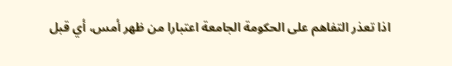اذا تعذر التفاهم على الحكومة الجامعة اعتبارا من ظهر أمس، أي قبل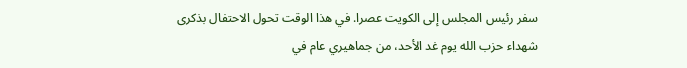سفر رئيس المجلس إلى الكويت عصرا. في هذا الوقت تحول الاحتفال بذكرى شهداء حزب الله يوم غد الأحد، من جماهيري عام في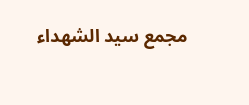مجمع سيد الشهداء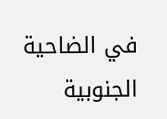في الضاحية الجنوبية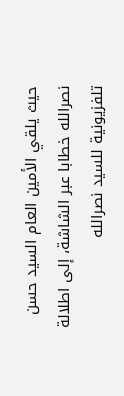حيث يلقي الأمين العام السيد حسن نصرالله خطابا عبر الشاشة، إلى اطلالة تلفزيونية للسيد نصرالله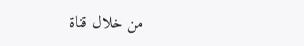من خلال قناة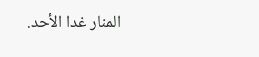المنار غدا الأحد.